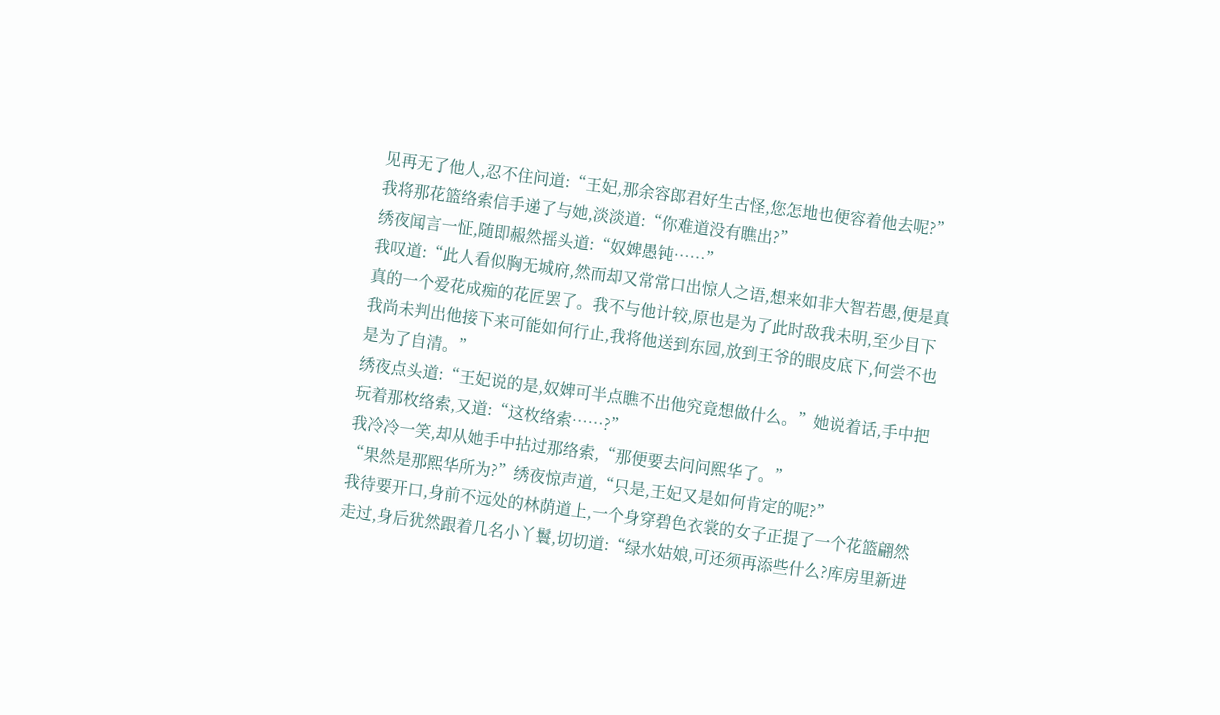见再无了他人,忍不住问道:“王妃,那余容郎君好生古怪,您怎地也便容着他去呢?”
我将那花篮络索信手递了与她,淡淡道:“你难道没有瞧出?”
绣夜闻言一怔,随即赧然摇头道:“奴婢愚钝……”
我叹道:“此人看似胸无城府,然而却又常常口出惊人之语,想来如非大智若愚,便是真真的一个爱花成痴的花匠罢了。我不与他计较,原也是为了此时敌我未明,至少目下我尚未判出他接下来可能如何行止,我将他送到东园,放到王爷的眼皮底下,何尝不也是为了自清。”
绣夜点头道:“王妃说的是,奴婢可半点瞧不出他究竟想做什么。”她说着话,手中把玩着那枚络索,又道:“这枚络索……?”
我冷冷一笑,却从她手中拈过那络索,“那便要去问问熙华了。”
“果然是那熙华所为?”绣夜惊声道,“只是,王妃又是如何肯定的呢?”
我待要开口,身前不远处的林荫道上,一个身穿碧色衣裳的女子正提了一个花篮翩然走过,身后犹然跟着几名小丫鬟,切切道:“绿水姑娘,可还须再添些什么?库房里新进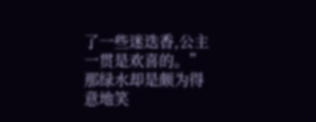了一些迷迭香,公主一贯是欢喜的。”
那绿水却是颇为得意地笑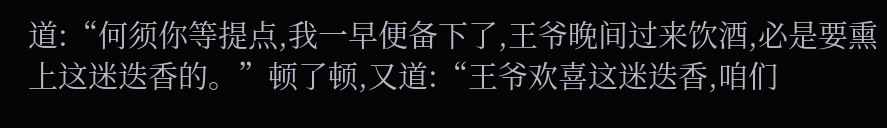道:“何须你等提点,我一早便备下了,王爷晚间过来饮酒,必是要熏上这迷迭香的。”顿了顿,又道:“王爷欢喜这迷迭香,咱们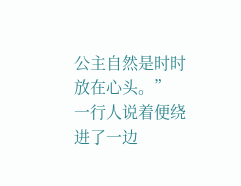公主自然是时时放在心头。”
一行人说着便绕进了一边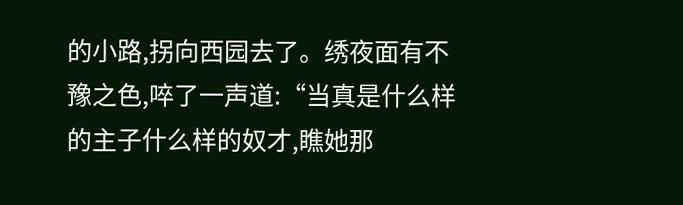的小路,拐向西园去了。绣夜面有不豫之色,啐了一声道:“当真是什么样的主子什么样的奴才,瞧她那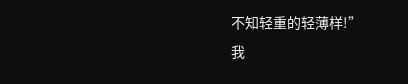不知轻重的轻薄样!”
我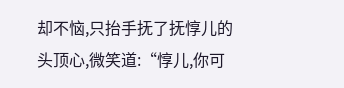却不恼,只抬手抚了抚惇儿的头顶心,微笑道:“惇儿,你可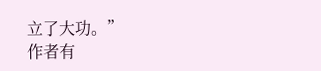立了大功。”
作者有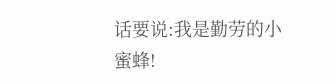话要说:我是勤劳的小蜜蜂!